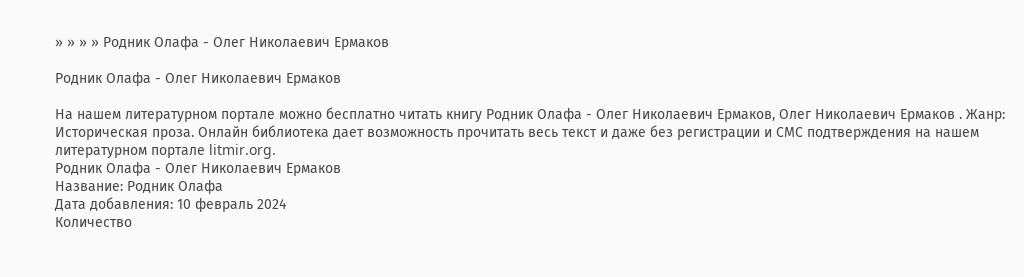» » » » Родник Олафа - Олег Николаевич Ермаков

Родник Олафа - Олег Николаевич Ермаков

На нашем литературном портале можно бесплатно читать книгу Родник Олафа - Олег Николаевич Ермаков, Олег Николаевич Ермаков . Жанр: Историческая проза. Онлайн библиотека дает возможность прочитать весь текст и даже без регистрации и СМС подтверждения на нашем литературном портале litmir.org.
Родник Олафа - Олег Николаевич Ермаков
Название: Родник Олафа
Дата добавления: 10 февраль 2024
Количество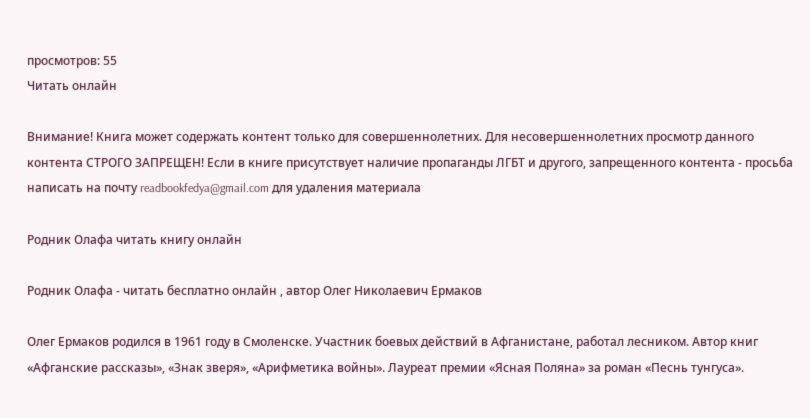просмотров: 55
Читать онлайн

Внимание! Книга может содержать контент только для совершеннолетних. Для несовершеннолетних просмотр данного контента СТРОГО ЗАПРЕЩЕН! Если в книге присутствует наличие пропаганды ЛГБТ и другого, запрещенного контента - просьба написать на почту readbookfedya@gmail.com для удаления материала

Родник Олафа читать книгу онлайн

Родник Олафа - читать бесплатно онлайн , автор Олег Николаевич Ермаков

Олег Ермаков родился в 1961 году в Смоленске. Участник боевых действий в Афганистане, работал лесником. Автор книг «Афганские рассказы», «Знак зверя», «Арифметика войны». Лауреат премии «Ясная Поляна» за роман «Песнь тунгуса».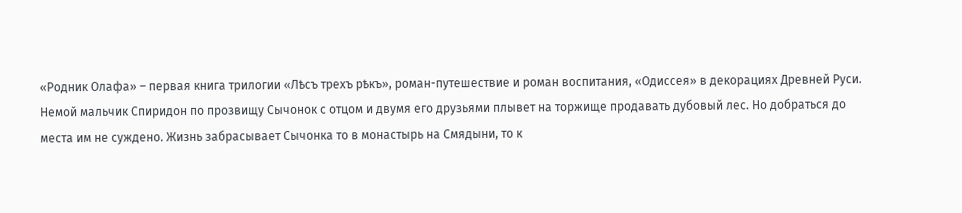«Родник Олафа» – первая книга трилогии «Лѣсъ трехъ рѣкъ», роман-путешествие и роман воспитания, «Одиссея» в декорациях Древней Руси.
Немой мальчик Спиридон по прозвищу Сычонок с отцом и двумя его друзьями плывет на торжище продавать дубовый лес. Но добраться до места им не суждено. Жизнь забрасывает Сычонка то в монастырь на Смядыни, то к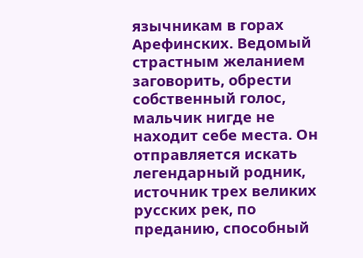язычникам в горах Арефинских. Ведомый страстным желанием заговорить, обрести собственный голос, мальчик нигде не находит себе места. Он отправляется искать легендарный родник, источник трех великих русских рек, по преданию, способный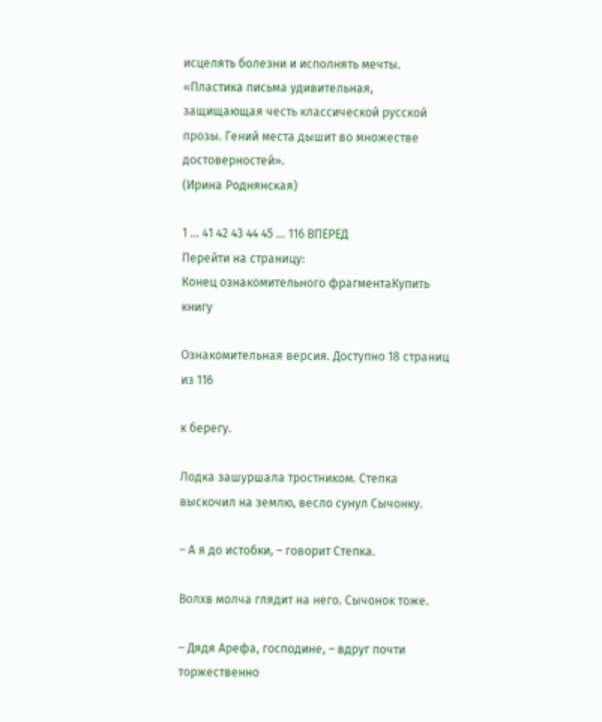исцелять болезни и исполнять мечты.
«Пластика письма удивительная, защищающая честь классической русской прозы. Гений места дышит во множестве достоверностей».
(Ирина Роднянская)

1 ... 41 42 43 44 45 ... 116 ВПЕРЕД
Перейти на страницу:
Конец ознакомительного фрагментаКупить книгу

Ознакомительная версия. Доступно 18 страниц из 116

к берегу.

Лодка зашуршала тростником. Степка выскочил на землю, весло сунул Сычонку.

– А я до истобки, – говорит Степка.

Волхв молча глядит на него. Сычонок тоже.

– Дядя Арефа, господине, – вдруг почти торжественно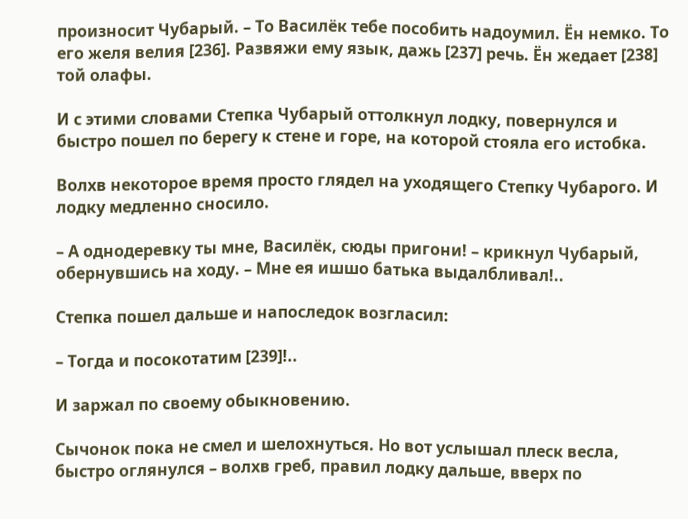произносит Чубарый. – То Василёк тебе пособить надоумил. Ён немко. То его желя велия [236]. Развяжи ему язык, дажь [237] речь. Ён жедает [238] той олафы.

И с этими словами Степка Чубарый оттолкнул лодку, повернулся и быстро пошел по берегу к стене и горе, на которой стояла его истобка.

Волхв некоторое время просто глядел на уходящего Степку Чубарого. И лодку медленно сносило.

– А однодеревку ты мне, Василёк, сюды пригони! – крикнул Чубарый, обернувшись на ходу. – Мне ея ишшо батька выдалбливал!..

Степка пошел дальше и напоследок возгласил:

– Тогда и посокотатим [239]!..

И заржал по своему обыкновению.

Сычонок пока не смел и шелохнуться. Но вот услышал плеск весла, быстро оглянулся – волхв греб, правил лодку дальше, вверх по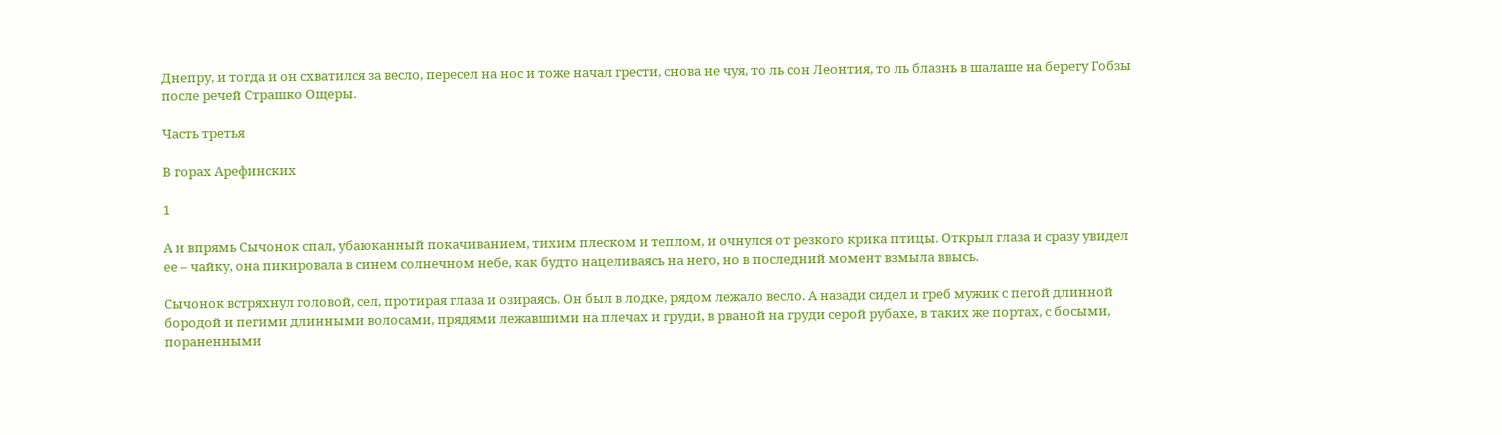Днепру, и тогда и он схватился за весло, пересел на нос и тоже начал грести, снова не чуя, то ль сон Леонтия, то ль блазнь в шалаше на берегу Гобзы после речей Страшко Ощеры.

Часть третья

В горах Арефинских

1

А и впрямь Сычонок спал, убаюканный покачиванием, тихим плеском и теплом, и очнулся от резкого крика птицы. Открыл глаза и сразу увидел ее – чайку, она пикировала в синем солнечном небе, как будто нацеливаясь на него, но в последний момент взмыла ввысь.

Сычонок встряхнул головой, сел, протирая глаза и озираясь. Он был в лодке, рядом лежало весло. А назади сидел и греб мужик с пегой длинной бородой и пегими длинными волосами, прядями лежавшими на плечах и груди, в рваной на груди серой рубахе, в таких же портах, с босыми, пораненными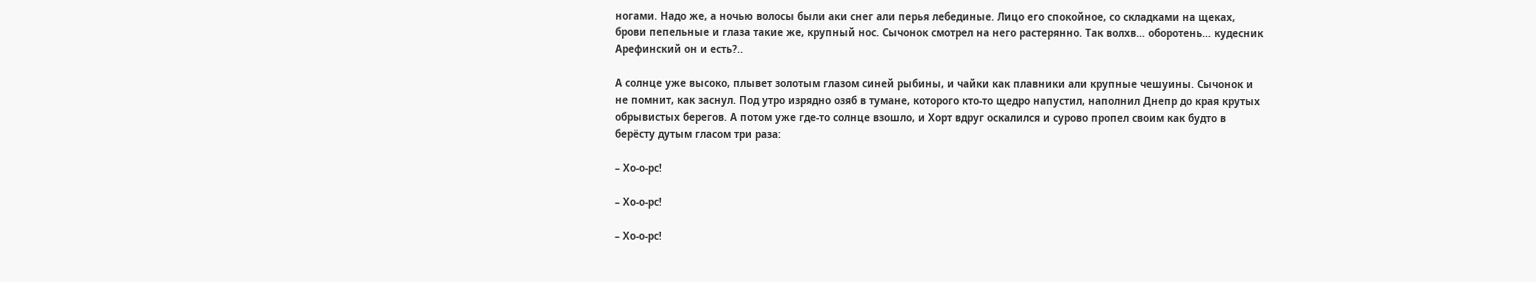ногами. Надо же, а ночью волосы были аки снег али перья лебединые. Лицо его спокойное, со складками на щеках, брови пепельные и глаза такие же, крупный нос. Сычонок смотрел на него растерянно. Так волхв… оборотень… кудесник Арефинский он и есть?..

А солнце уже высоко, плывет золотым глазом синей рыбины, и чайки как плавники али крупные чешуины. Сычонок и не помнит, как заснул. Под утро изрядно озяб в тумане, которого кто-то щедро напустил, наполнил Днепр до края крутых обрывистых берегов. А потом уже где-то солнце взошло, и Хорт вдруг оскалился и сурово пропел своим как будто в берёсту дутым гласом три раза:

– Хо-о-рс!

– Хо-о-рс!

– Хо-о-рс!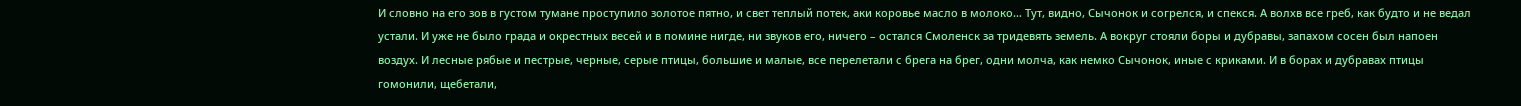И словно на его зов в густом тумане проступило золотое пятно, и свет теплый потек, аки коровье масло в молоко… Тут, видно, Сычонок и согрелся, и спекся. А волхв все греб, как будто и не ведал устали. И уже не было града и окрестных весей и в помине нигде, ни звуков его, ничего – остался Смоленск за тридевять земель. А вокруг стояли боры и дубравы, запахом сосен был напоен воздух. И лесные рябые и пестрые, черные, серые птицы, большие и малые, все перелетали с брега на брег, одни молча, как немко Сычонок, иные с криками. И в борах и дубравах птицы гомонили, щебетали,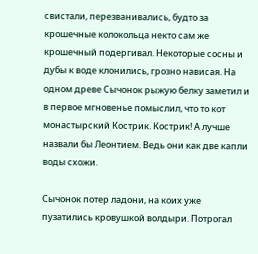свистали, перезванивались, будто за крошечные колокольца некто сам же крошечный подергивал. Некоторые сосны и дубы к воде клонились, грозно нависая. На одном древе Сычонок рыжую белку заметил и в первое мгновенье помыслил, что то кот монастырский Кострик. Кострик! А лучше назвали бы Леонтием. Ведь они как две капли воды схожи.

Сычонок потер ладони, на коих уже пузатились кровушкой волдыри. Потрогал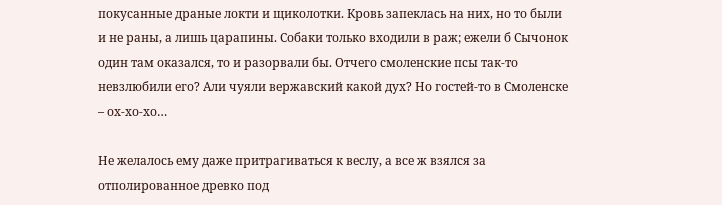покусанные драные локти и щиколотки. Кровь запеклась на них, но то были и не раны, а лишь царапины. Собаки только входили в раж; ежели б Сычонок один там оказался, то и разорвали бы. Отчего смоленские псы так-то невзлюбили его? Али чуяли вержавский какой дух? Но гостей-то в Смоленске – ох-хо-хо…

Не желалось ему даже притрагиваться к веслу, а все ж взялся за отполированное древко под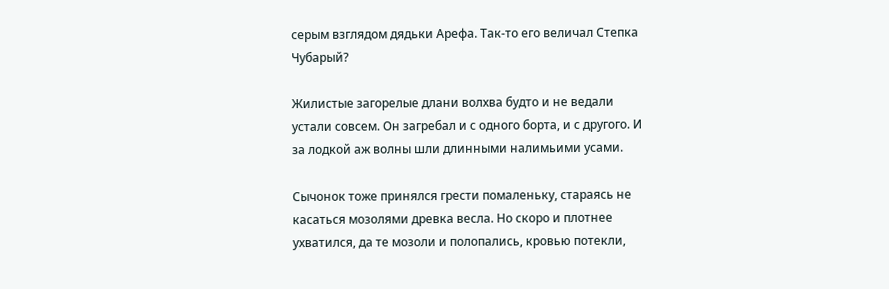серым взглядом дядьки Арефа. Так-то его величал Степка Чубарый?

Жилистые загорелые длани волхва будто и не ведали устали совсем. Он загребал и с одного борта, и с другого. И за лодкой аж волны шли длинными налимьими усами.

Сычонок тоже принялся грести помаленьку, стараясь не касаться мозолями древка весла. Но скоро и плотнее ухватился, да те мозоли и полопались, кровью потекли,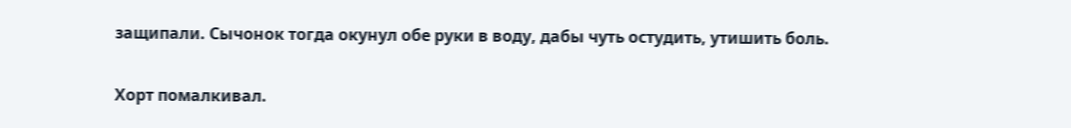защипали. Сычонок тогда окунул обе руки в воду, дабы чуть остудить, утишить боль.

Хорт помалкивал.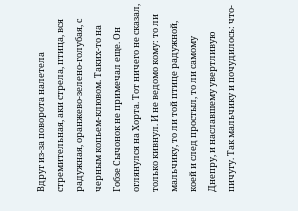Вдруг из-за поворота налетела стремительная, аки стрела, птица, вся радужная, оранжево-зелено-голубая, с черным копьем-клювом. Таких-то на Гобзе Сычонок не примечал еще. Он оглянулся на Хорта. Тот ничего не сказал, только кивнул. И не ведомо кому: то ли мальчику, то ли той птице радужной, коей и след простыл, то ли самому Днепру, и наславшему увертливую пичугу. Так мальчику и почудилось: что-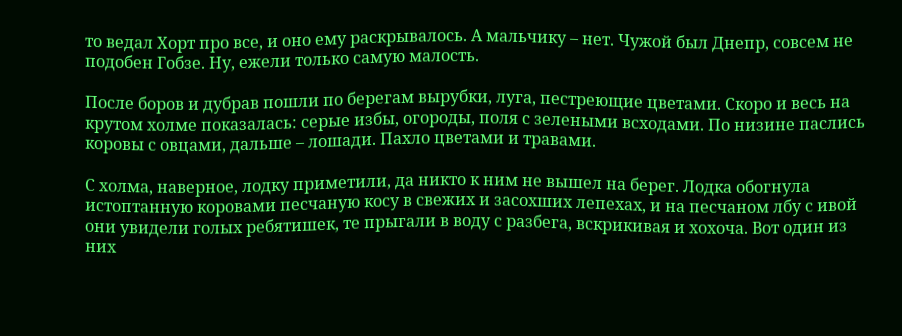то ведал Хорт про все, и оно ему раскрывалось. А мальчику – нет. Чужой был Днепр, совсем не подобен Гобзе. Ну, ежели только самую малость.

После боров и дубрав пошли по берегам вырубки, луга, пестреющие цветами. Скоро и весь на крутом холме показалась: серые избы, огороды, поля с зелеными всходами. По низине паслись коровы с овцами, дальше – лошади. Пахло цветами и травами.

С холма, наверное, лодку приметили, да никто к ним не вышел на берег. Лодка обогнула истоптанную коровами песчаную косу в свежих и засохших лепехах, и на песчаном лбу с ивой они увидели голых ребятишек, те прыгали в воду с разбега, вскрикивая и хохоча. Вот один из них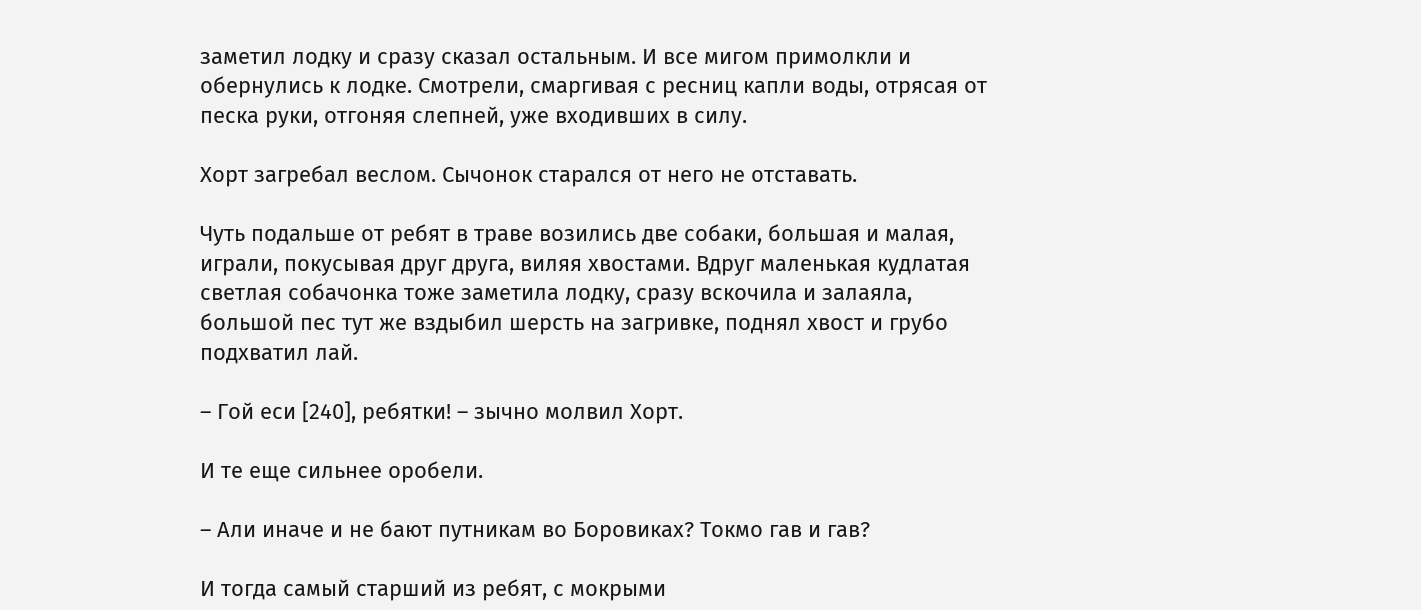заметил лодку и сразу сказал остальным. И все мигом примолкли и обернулись к лодке. Смотрели, смаргивая с ресниц капли воды, отрясая от песка руки, отгоняя слепней, уже входивших в силу.

Хорт загребал веслом. Сычонок старался от него не отставать.

Чуть подальше от ребят в траве возились две собаки, большая и малая, играли, покусывая друг друга, виляя хвостами. Вдруг маленькая кудлатая светлая собачонка тоже заметила лодку, сразу вскочила и залаяла, большой пес тут же вздыбил шерсть на загривке, поднял хвост и грубо подхватил лай.

– Гой еси [240], ребятки! – зычно молвил Хорт.

И те еще сильнее оробели.

– Али иначе и не бают путникам во Боровиках? Токмо гав и гав?

И тогда самый старший из ребят, с мокрыми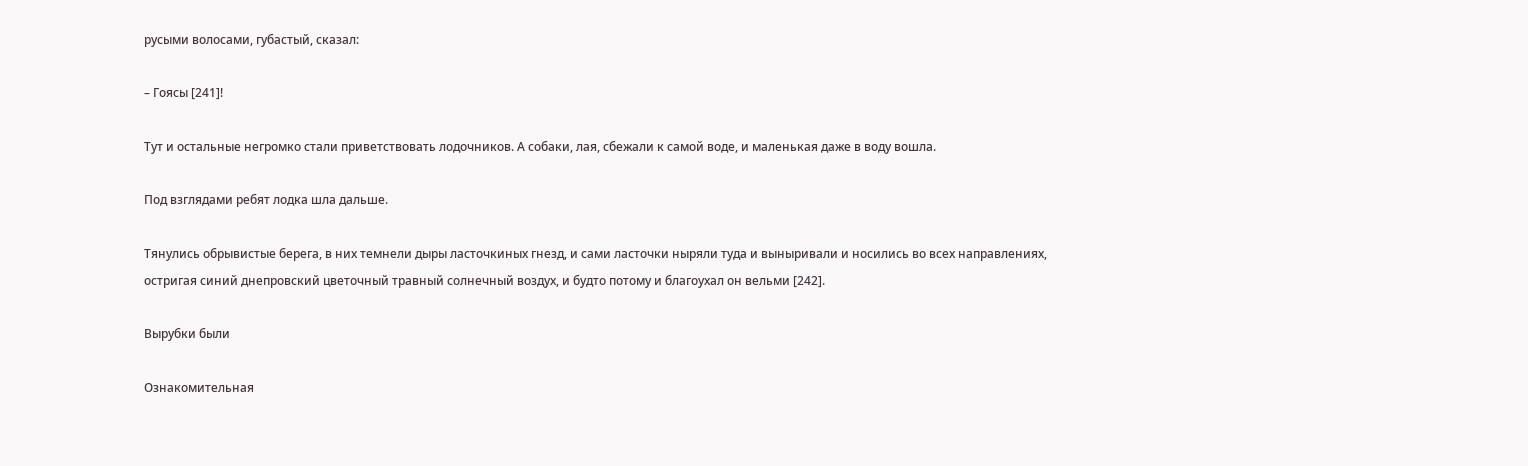русыми волосами, губастый, сказал:

– Гоясы [241]!

Тут и остальные негромко стали приветствовать лодочников. А собаки, лая, сбежали к самой воде, и маленькая даже в воду вошла.

Под взглядами ребят лодка шла дальше.

Тянулись обрывистые берега, в них темнели дыры ласточкиных гнезд, и сами ласточки ныряли туда и выныривали и носились во всех направлениях, остригая синий днепровский цветочный травный солнечный воздух, и будто потому и благоухал он вельми [242].

Вырубки были

Ознакомительная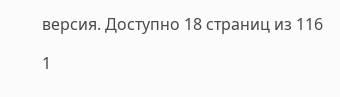версия. Доступно 18 страниц из 116

1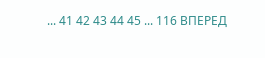... 41 42 43 44 45 ... 116 ВПЕРЕД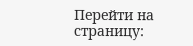Перейти на страницу: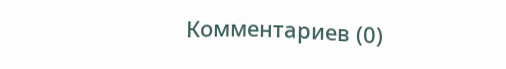Комментариев (0)